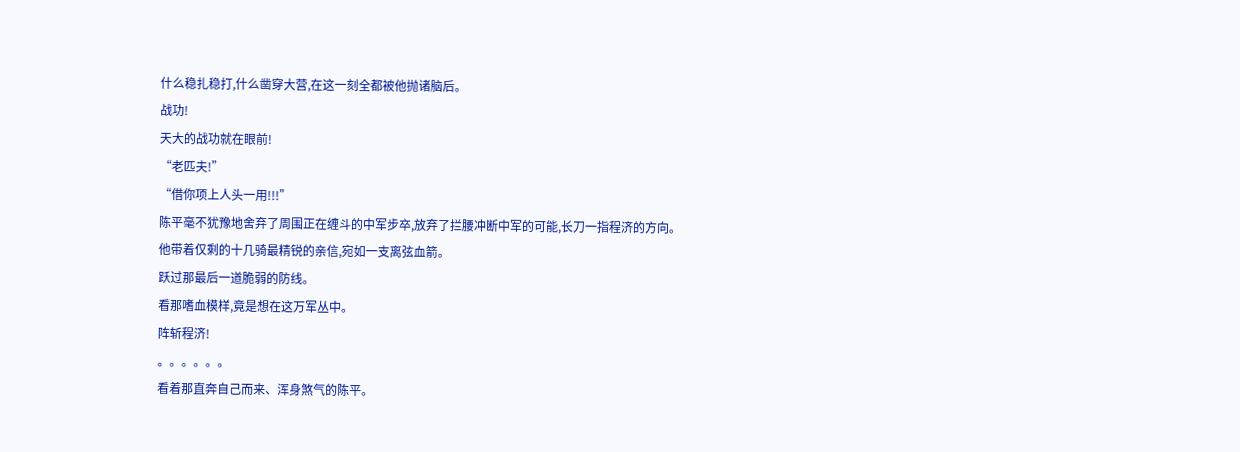什么稳扎稳打,什么凿穿大营,在这一刻全都被他抛诸脑后。
战功!
天大的战功就在眼前!
“老匹夫!”
“借你项上人头一用!!!”
陈平毫不犹豫地舍弃了周围正在缠斗的中军步卒,放弃了拦腰冲断中军的可能,长刀一指程济的方向。
他带着仅剩的十几骑最精锐的亲信,宛如一支离弦血箭。
跃过那最后一道脆弱的防线。
看那嗜血模样,竟是想在这万军丛中。
阵斩程济!
。。。。。。
看着那直奔自己而来、浑身煞气的陈平。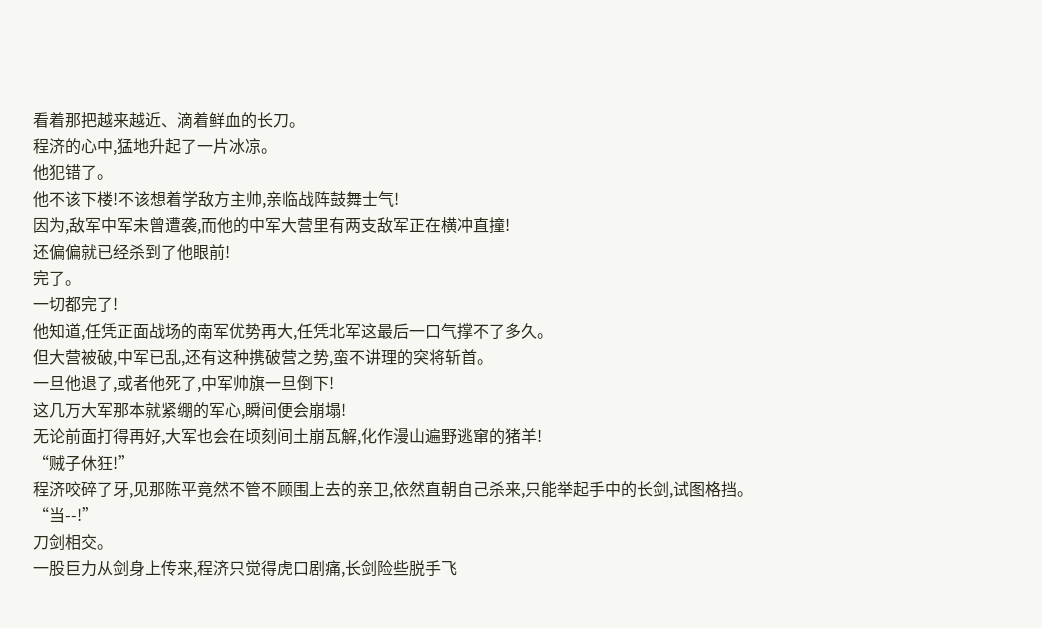看着那把越来越近、滴着鲜血的长刀。
程济的心中,猛地升起了一片冰凉。
他犯错了。
他不该下楼!不该想着学敌方主帅,亲临战阵鼓舞士气!
因为,敌军中军未曾遭袭,而他的中军大营里有两支敌军正在横冲直撞!
还偏偏就已经杀到了他眼前!
完了。
一切都完了!
他知道,任凭正面战场的南军优势再大,任凭北军这最后一口气撑不了多久。
但大营被破,中军已乱,还有这种携破营之势,蛮不讲理的突将斩首。
一旦他退了,或者他死了,中军帅旗一旦倒下!
这几万大军那本就紧绷的军心,瞬间便会崩塌!
无论前面打得再好,大军也会在顷刻间土崩瓦解,化作漫山遍野逃窜的猪羊!
“贼子休狂!”
程济咬碎了牙,见那陈平竟然不管不顾围上去的亲卫,依然直朝自己杀来,只能举起手中的长剑,试图格挡。
“当--!”
刀剑相交。
一股巨力从剑身上传来,程济只觉得虎口剧痛,长剑险些脱手飞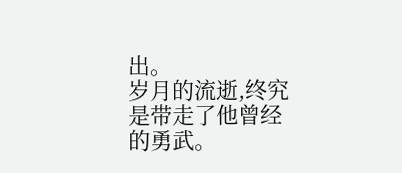出。
岁月的流逝,终究是带走了他曾经的勇武。